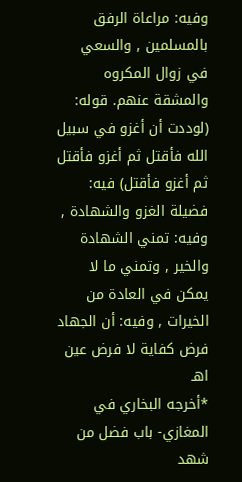وفيه: مراعاة الرفق بالمسلمين , والسعي في زوال المكروه والمشقة عنهم. قوله: (لوددت أن أغزو في سبيل الله فأقتل ثم أغزو فأقتل ثم أغزو فأقتل) فيه: فضيلة الغزو والشهادة , وفيه: تمني الشهادة والخير , وتمني ما لا يمكن في العادة من الخيرات , وفيه: أن الجهاد فرض كفاية لا فرض عين اهـ
*أخرجه البخاري في المغازي- باب فضل من شهد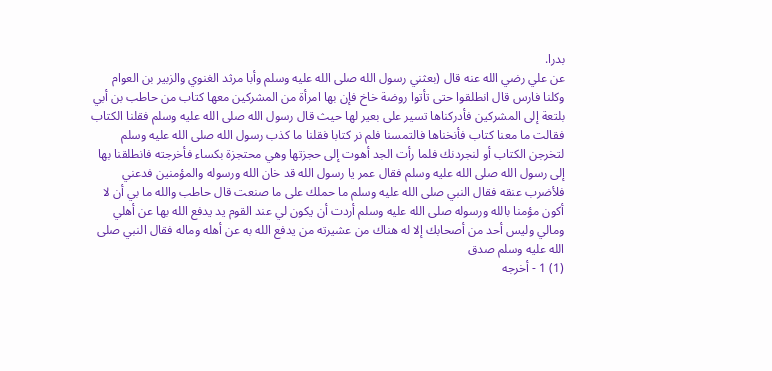بدرا.
عن علي رضي الله عنه قال (بعثني رسول الله صلى الله عليه وسلم وأبا مرثد الغنوي والزبير بن العوام وكلنا فارس قال انطلقوا حتى تأتوا روضة خاخ فإن بها امرأة من المشركين معها كتاب من حاطب بن أبي بلتعة إلى المشركين فأدركناها تسير على بعير لها حيث قال رسول الله صلى الله عليه وسلم فقلنا الكتاب فقالت ما معنا كتاب فأنخناها فالتمسنا فلم نر كتابا فقلنا ما كذب رسول الله صلى الله عليه وسلم لتخرجن الكتاب أو لنجردنك فلما رأت الجد أهوت إلى حجزتها وهي محتجزة بكساء فأخرجته فانطلقنا بها إلى رسول الله صلى الله عليه وسلم فقال عمر يا رسول الله قد خان الله ورسوله والمؤمنين فدعني فلأضرب عنقه فقال النبي صلى الله عليه وسلم ما حملك على ما صنعت قال حاطب والله ما بي أن لا أكون مؤمنا بالله ورسوله صلى الله عليه وسلم أردت أن يكون لي عند القوم يد يدفع الله بها عن أهلي ومالي وليس أحد من أصحابك إلا له هناك من عشيرته من يدفع الله به عن أهله وماله فقال النبي صلى الله عليه وسلم صدق
(1) 1 - أخرجه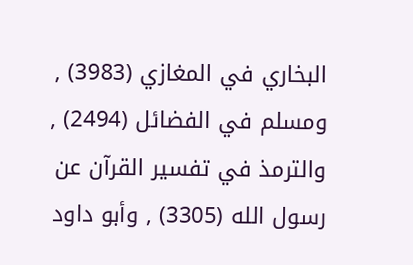البخاري في المغازي (3983) , ومسلم في الفضائل (2494) , والترمذ في تفسير القرآن عن رسول الله (3305) , وأبو داود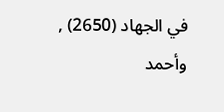في الجهاد (2650) , وأحمد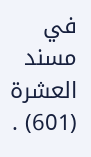في مسند العشرة (601) .